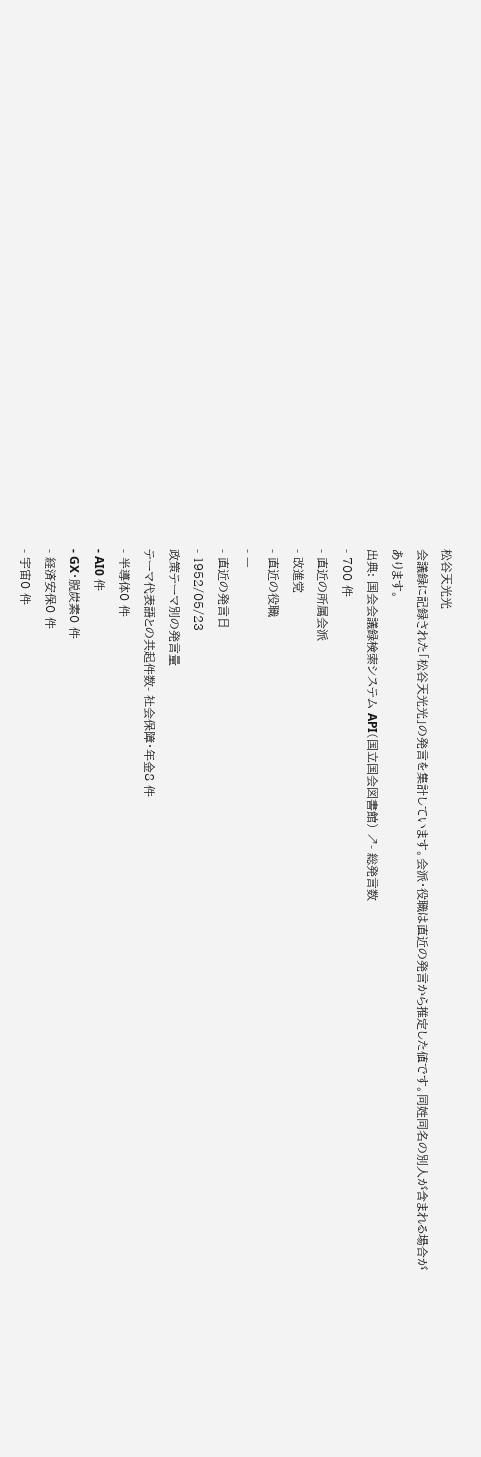松谷天光光
会議録に記録された「松谷天光光」の発言を集計しています。会派・役職は直近の発言から推定した値です。同姓同名の別人が含まれる場合があります。
出典: 国会会議録検索システム API(国立国会図書館) ↗- 総発言数
- 700 件
- 直近の所属会派
- 改進党
- 直近の役職
- —
- 直近の発言日
- 1952/05/23
政策テーマ別の発言量
テーマ代表語との共起件数- 社会保障・年金8 件
- 半導体0 件
- AI0 件
- GX・脱炭素0 件
- 経済安保0 件
- 宇宙0 件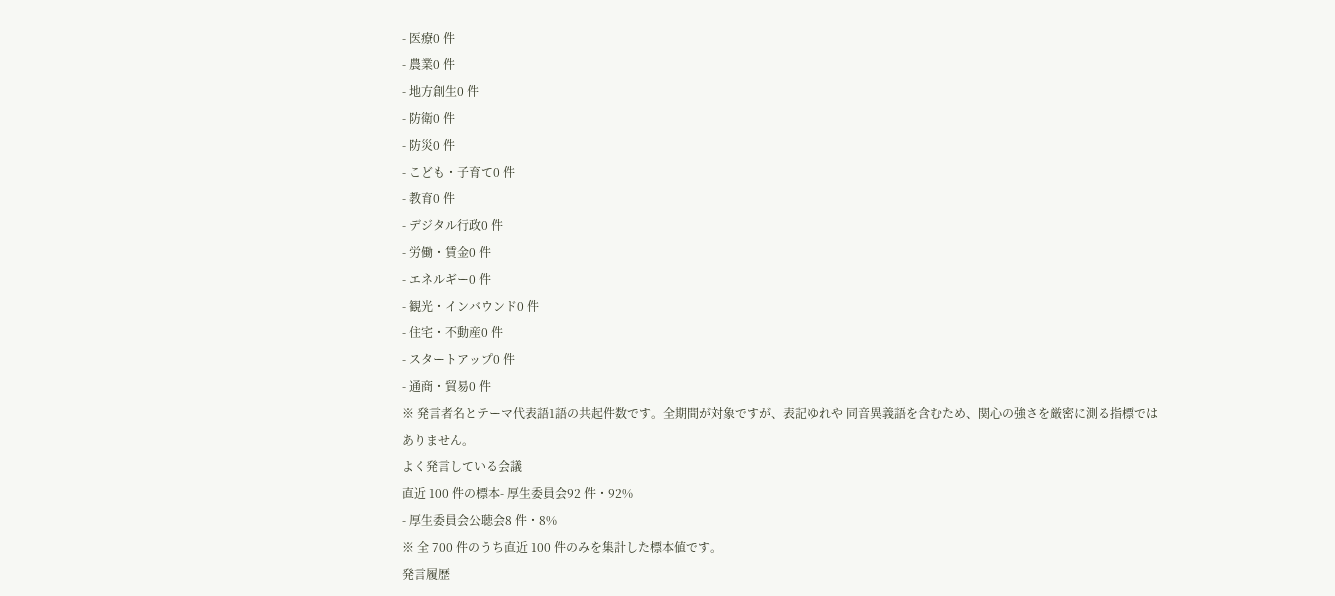- 医療0 件
- 農業0 件
- 地方創生0 件
- 防衛0 件
- 防災0 件
- こども・子育て0 件
- 教育0 件
- デジタル行政0 件
- 労働・賃金0 件
- エネルギー0 件
- 観光・インバウンド0 件
- 住宅・不動産0 件
- スタートアップ0 件
- 通商・貿易0 件
※ 発言者名とテーマ代表語1語の共起件数です。全期間が対象ですが、表記ゆれや 同音異義語を含むため、関心の強さを厳密に測る指標ではありません。
よく発言している会議
直近 100 件の標本- 厚生委員会92 件・92%
- 厚生委員会公聴会8 件・8%
※ 全 700 件のうち直近 100 件のみを集計した標本値です。
発言履歴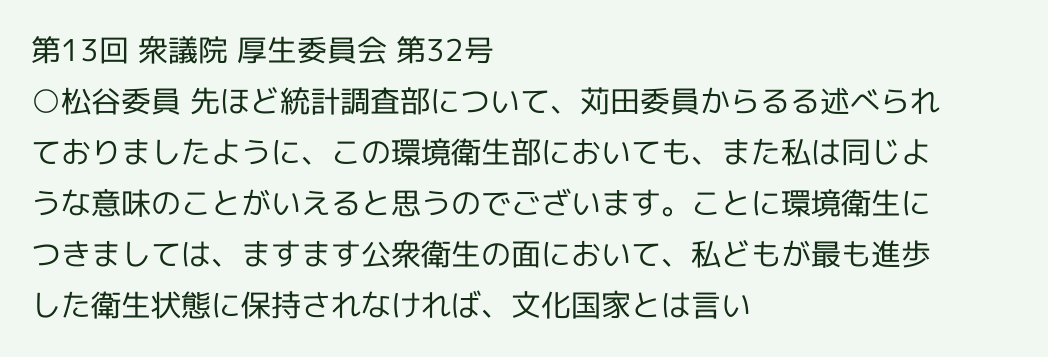第13回 衆議院 厚生委員会 第32号
○松谷委員 先ほど統計調査部について、苅田委員からるる述べられておりましたように、この環境衛生部においても、また私は同じような意味のことがいえると思うのでございます。ことに環境衛生につきましては、ますます公衆衛生の面において、私どもが最も進歩した衛生状態に保持されなければ、文化国家とは言い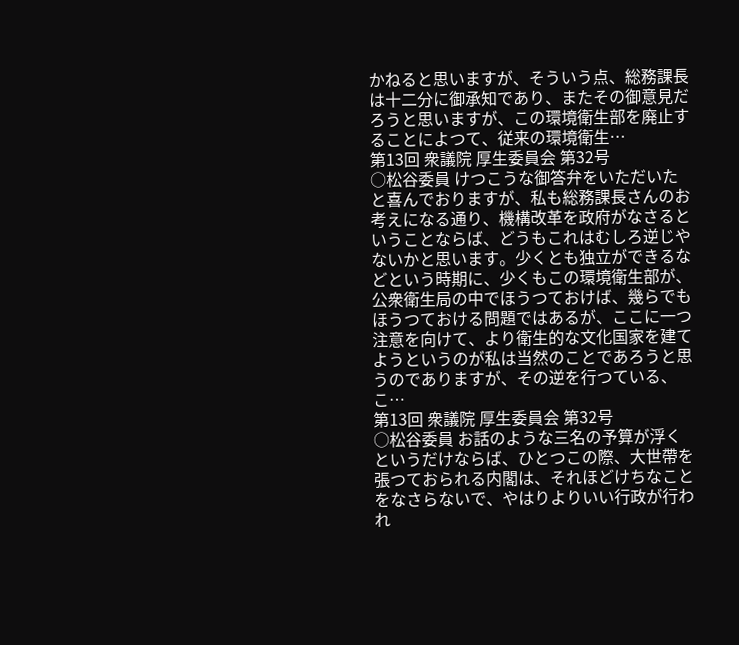かねると思いますが、そういう点、総務課長は十二分に御承知であり、またその御意見だろうと思いますが、この環境衛生部を廃止することによつて、従来の環境衛生…
第13回 衆議院 厚生委員会 第32号
○松谷委員 けつこうな御答弁をいただいたと喜んでおりますが、私も総務課長さんのお考えになる通り、機構改革を政府がなさるということならば、どうもこれはむしろ逆じやないかと思います。少くとも独立ができるなどという時期に、少くもこの環境衛生部が、公衆衛生局の中でほうつておけば、幾らでもほうつておける問題ではあるが、ここに一つ注意を向けて、より衛生的な文化国家を建てようというのが私は当然のことであろうと思うのでありますが、その逆を行つている、こ…
第13回 衆議院 厚生委員会 第32号
○松谷委員 お話のような三名の予算が浮くというだけならば、ひとつこの際、大世帶を張つておられる内閣は、それほどけちなことをなさらないで、やはりよりいい行政が行われ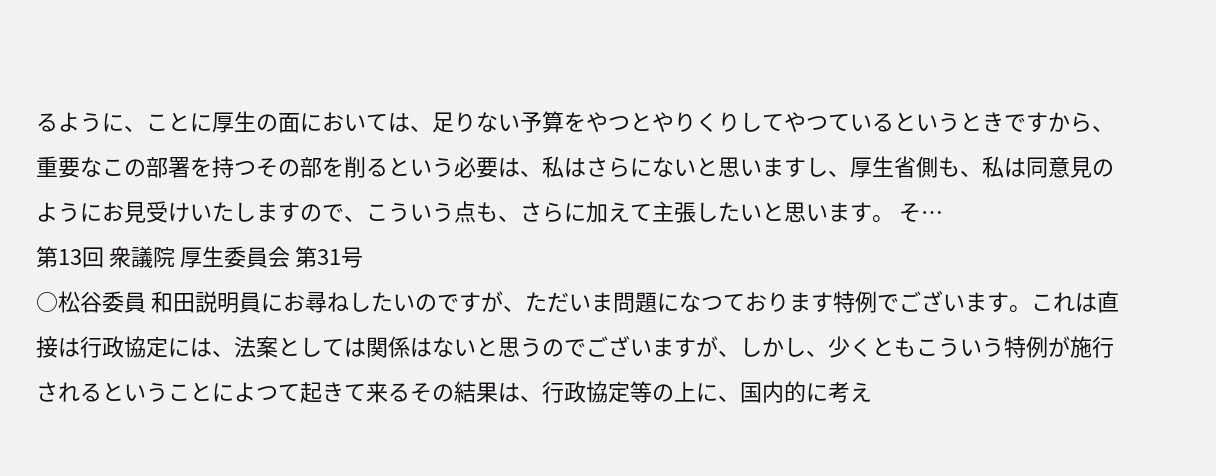るように、ことに厚生の面においては、足りない予算をやつとやりくりしてやつているというときですから、重要なこの部署を持つその部を削るという必要は、私はさらにないと思いますし、厚生省側も、私は同意見のようにお見受けいたしますので、こういう点も、さらに加えて主張したいと思います。 そ…
第13回 衆議院 厚生委員会 第31号
○松谷委員 和田説明員にお尋ねしたいのですが、ただいま問題になつております特例でございます。これは直接は行政協定には、法案としては関係はないと思うのでございますが、しかし、少くともこういう特例が施行されるということによつて起きて来るその結果は、行政協定等の上に、国内的に考え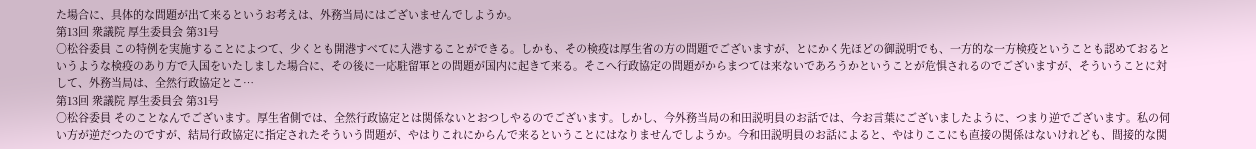た場合に、具体的な問題が出て来るというお考えは、外務当局にはございませんでしようか。
第13回 衆議院 厚生委員会 第31号
○松谷委員 この特例を実施することによつて、少くとも開港すべてに入港することができる。しかも、その検疫は厚生省の方の問題でございますが、とにかく先ほどの御説明でも、一方的な一方検疫ということも認めておるというような検疫のあり方で入国をいたしました場合に、その後に一応駐留軍との問題が国内に起きて来る。そこへ行政協定の問題がからまつては来ないであろうかということが危惧されるのでございますが、そういうことに対して、外務当局は、全然行政協定とこ…
第13回 衆議院 厚生委員会 第31号
○松谷委員 そのことなんでございます。厚生省側では、全然行政協定とは関係ないとおつしやるのでございます。しかし、今外務当局の和田説明員のお話では、今お言葉にございましたように、つまり逆でございます。私の伺い方が逆だつたのですが、結局行政協定に指定されたそういう問題が、やはりこれにからんで来るということにはなりませんでしようか。今和田説明員のお話によると、やはりここにも直接の関係はないけれども、間接的な関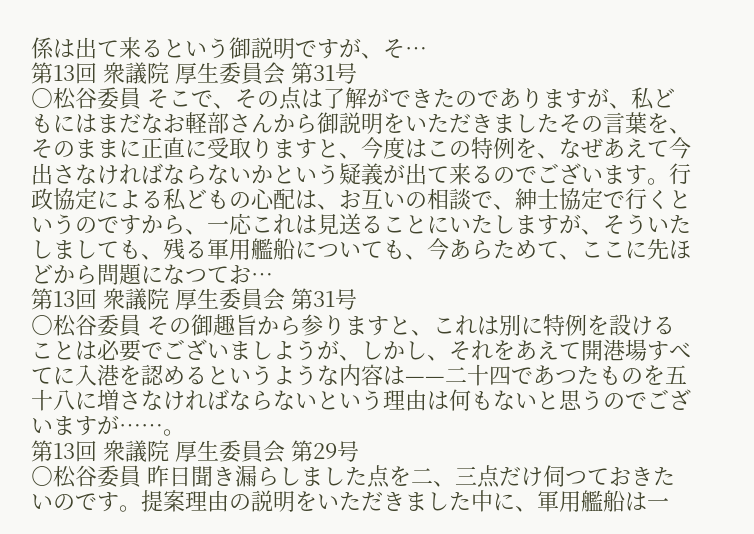係は出て来るという御説明ですが、そ…
第13回 衆議院 厚生委員会 第31号
○松谷委員 そこで、その点は了解ができたのでありますが、私どもにはまだなお軽部さんから御説明をいただきましたその言葉を、そのままに正直に受取りますと、今度はこの特例を、なぜあえて今出さなければならないかという疑義が出て来るのでございます。行政協定による私どもの心配は、お互いの相談で、紳士協定で行くというのですから、一応これは見送ることにいたしますが、そういたしましても、残る軍用艦船についても、今あらためて、ここに先ほどから問題になつてお…
第13回 衆議院 厚生委員会 第31号
○松谷委員 その御趣旨から参りますと、これは別に特例を設けることは必要でございましようが、しかし、それをあえて開港場すべてに入港を認めるというような内容は——二十四であつたものを五十八に増さなければならないという理由は何もないと思うのでございますが……。
第13回 衆議院 厚生委員会 第29号
○松谷委員 昨日聞き漏らしました点を二、三点だけ伺つておきたいのです。提案理由の説明をいただきました中に、軍用艦船は一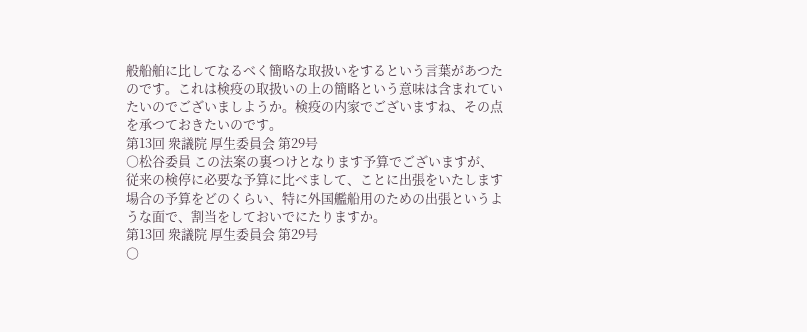般船舶に比してなるべく簡略な取扱いをするという言葉があつたのです。これは検疫の取扱いの上の簡略という意味は含まれていたいのでございましようか。検疫の内家でございますね、その点を承つておきたいのです。
第13回 衆議院 厚生委員会 第29号
○松谷委員 この法案の裏つけとなります予算でございますが、従来の検停に必要な予算に比べまして、ことに出張をいたします場合の予算をどのくらい、特に外国艦船用のための出張というような面で、割当をしておいでにたりますか。
第13回 衆議院 厚生委員会 第29号
○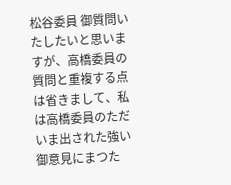松谷委員 御質問いたしたいと思いますが、高橋委員の質問と重複する点は省きまして、私は高橋委員のただいま出された強い御意見にまつた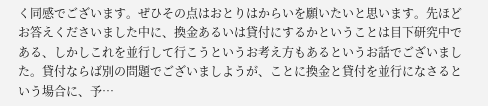く同感でございます。ぜひその点はおとりはからいを願いたいと思います。先ほどお答えくださいました中に、換金あるいは貸付にするかということは目下研究中である、しかしこれを並行して行こうというお考え方もあるというお話でございました。貸付ならば別の問題でございましようが、ことに換金と貸付を並行になさるという場合に、予…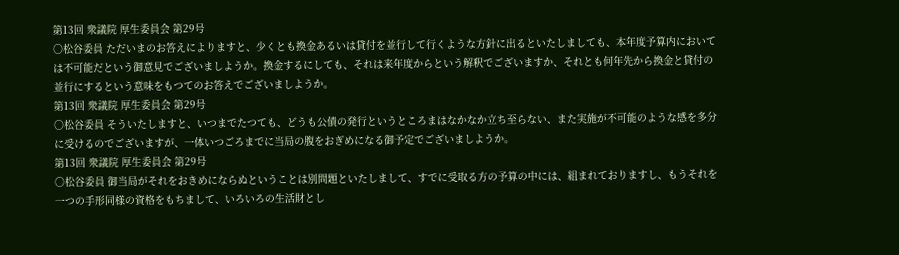第13回 衆議院 厚生委員会 第29号
○松谷委員 ただいまのお答えによりますと、少くとも換金あるいは貸付を並行して行くような方針に出るといたしましても、本年度予算内においては不可能だという御意見でございましようか。換金するにしても、それは来年度からという解釈でございますか、それとも何年先から換金と貸付の並行にするという意味をもつてのお答えでございましようか。
第13回 衆議院 厚生委員会 第29号
○松谷委員 そういたしますと、いつまでたつても、どうも公債の発行というところまはなかなか立ち至らない、また実施が不可能のような感を多分に受けるのでございますが、一体いつごろまでに当局の腹をおぎめになる御予定でございましようか。
第13回 衆議院 厚生委員会 第29号
○松谷委員 御当局がそれをおきめにならぬということは別問題といたしまして、すでに受取る方の予算の中には、組まれておりますし、もうそれを一つの手形同様の資格をもちまして、いろいろの生活財とし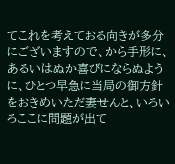てこれを考えておる向きが多分にございますので、から手形に、あるいはぬか喜びにならぬように、ひとつ早急に当局の御方針をおきめいただ妻せんと、いろいろここに問題が出て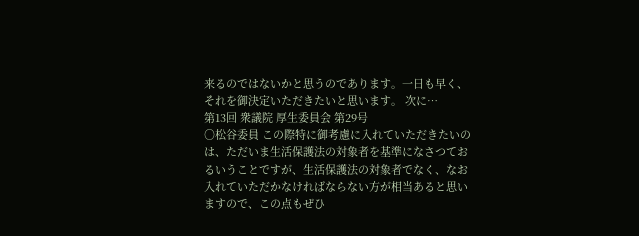来るのではないかと思うのであります。一日も早く、それを御決定いただきたいと思います。 次に…
第13回 衆議院 厚生委員会 第29号
○松谷委員 この際特に御考慮に入れていただきたいのは、ただいま生活保護法の対象者を基準になさつておるいうことですが、生活保護法の対象者でなく、なお入れていただかなければならない方が相当あると思いますので、この点もぜひ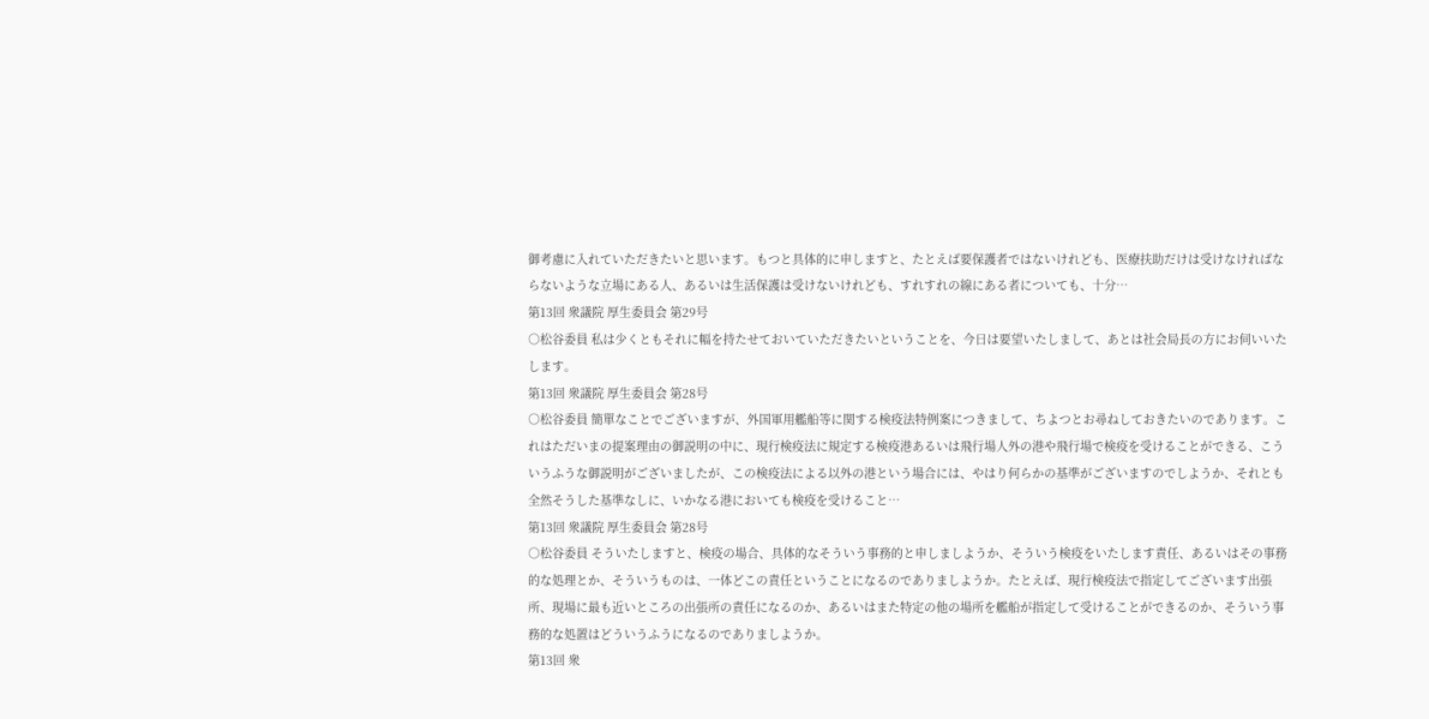御考慮に入れていただきたいと思います。もつと具体的に申しますと、たとえば要保護者ではないけれども、医療扶助だけは受けなければならないような立場にある人、あるいは生活保護は受けないけれども、すれすれの線にある者についても、十分…
第13回 衆議院 厚生委員会 第29号
○松谷委員 私は少くともそれに幅を持たせておいていただきたいということを、今日は要望いたしまして、あとは社会局長の方にお伺いいたします。
第13回 衆議院 厚生委員会 第28号
○松谷委員 簡單なことでございますが、外国軍用艦船等に関する検疫法特例案につきまして、ちよつとお尋ねしておきたいのであります。これはただいまの提案理由の御説明の中に、現行検疫法に規定する検疫港あるいは飛行場人外の港や飛行場で検疫を受けることができる、こういうふうな御説明がございましたが、この検疫法による以外の港という場合には、やはり何らかの基準がございますのでしようか、それとも全然そうした基準なしに、いかなる港においても検疫を受けること…
第13回 衆議院 厚生委員会 第28号
○松谷委員 そういたしますと、検疫の場合、具体的なそういう事務的と申しましようか、そういう検疫をいたします責任、あるいはその事務的な処理とか、そういうものは、一体どこの責任ということになるのでありましようか。たとえば、現行検疫法で指定してございます出張所、現場に最も近いところの出張所の責任になるのか、あるいはまた特定の他の場所を艦船が指定して受けることができるのか、そういう事務的な処置はどういうふうになるのでありましようか。
第13回 衆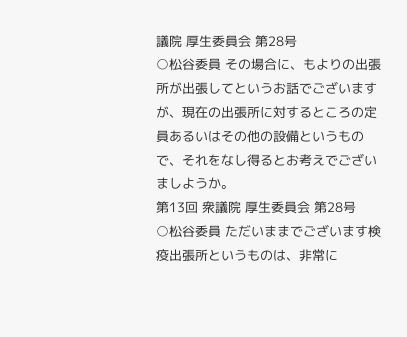議院 厚生委員会 第28号
○松谷委員 その場合に、もよりの出張所が出張してというお話でございますが、現在の出張所に対するところの定員あるいはその他の設備というもので、それをなし得るとお考えでございましようか。
第13回 衆議院 厚生委員会 第28号
○松谷委員 ただいままでございます検疫出張所というものは、非常に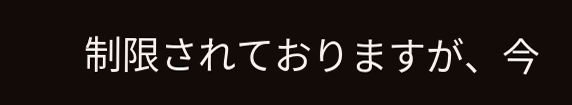制限されておりますが、今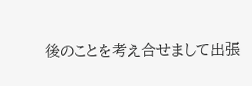後のことを考え合せまして出張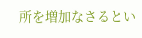所を増加なさるとい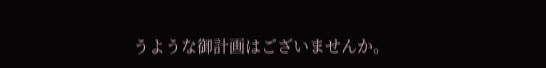うような御計画はございませんか。